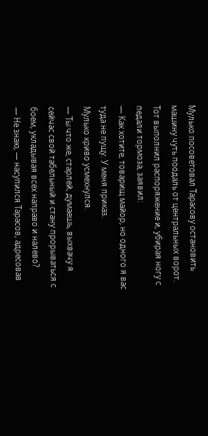Мулько посоветовал Тарасову остановить машину чуть поодаль от центральных ворот. Тот выполнил распоряжение и, убирая ногу с педали тормоза, заявил:
— Как хотите, товарищ майор, но одного я вас туда не пущу. У меня приказ.
Мулько криво усмехнулся.
— Ты что же, старлей, думаешь, выхвачу я сейчас свой табельный и стану прорываться с боем, укладывая всех направо и налево?
— Не знаю, — насупился Тарасов, адресовав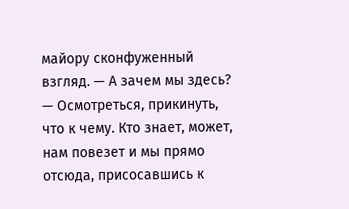майору сконфуженный взгляд. — А зачем мы здесь?
— Осмотреться, прикинуть, что к чему. Кто знает, может, нам повезет и мы прямо отсюда, присосавшись к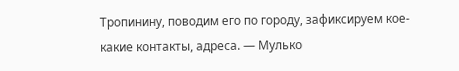Тропинину, поводим его по городу, зафиксируем кое-какие контакты, адреса. — Мулько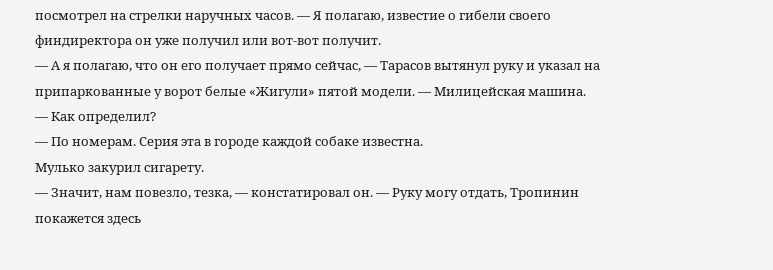посмотрел на стрелки наручных часов. — Я полагаю, известие о гибели своего финдиректора он уже получил или вот-вот получит.
— А я полагаю, что он его получает прямо сейчас, — Тарасов вытянул руку и указал на припаркованные у ворот белые «Жигули» пятой модели. — Милицейская машина.
— Как определил?
— По номерам. Серия эта в городе каждой собаке известна.
Мулько закурил сигарету.
— Значит, нам повезло, тезка, — констатировал он. — Руку могу отдать, Тропинин покажется здесь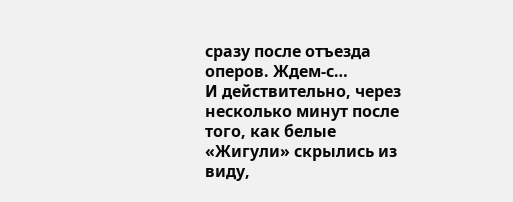сразу после отъезда оперов. Ждем-с…
И действительно, через несколько минут после того, как белые «Жигули» скрылись из виду,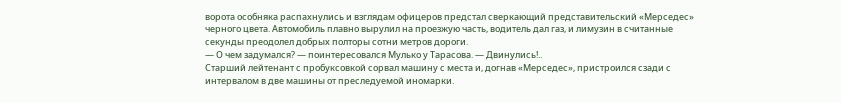ворота особняка распахнулись и взглядам офицеров предстал сверкающий представительский «Мерседес» черного цвета. Автомобиль плавно вырулил на проезжую часть, водитель дал газ, и лимузин в считанные секунды преодолел добрых полторы сотни метров дороги.
— О чем задумался? — поинтересовался Мулько у Тарасова. — Двинулись!..
Старший лейтенант с пробуксовкой сорвал машину с места и, догнав «Мерседес», пристроился сзади с интервалом в две машины от преследуемой иномарки.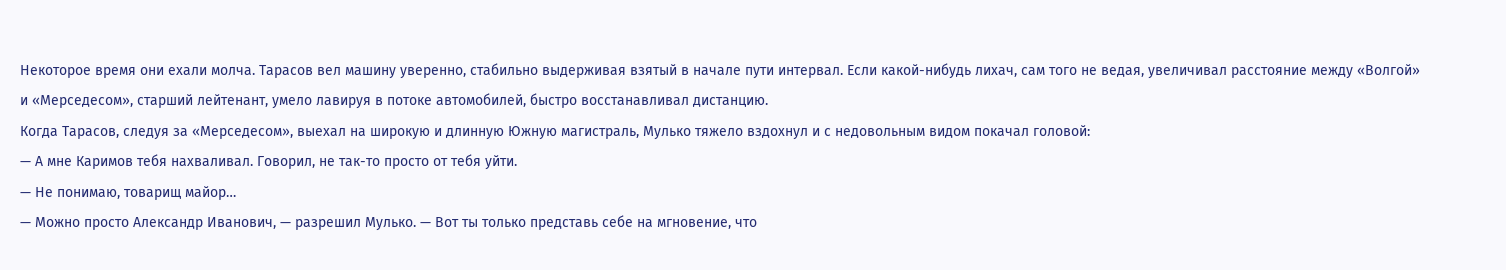Некоторое время они ехали молча. Тарасов вел машину уверенно, стабильно выдерживая взятый в начале пути интервал. Если какой-нибудь лихач, сам того не ведая, увеличивал расстояние между «Волгой» и «Мерседесом», старший лейтенант, умело лавируя в потоке автомобилей, быстро восстанавливал дистанцию.
Когда Тарасов, следуя за «Мерседесом», выехал на широкую и длинную Южную магистраль, Мулько тяжело вздохнул и с недовольным видом покачал головой:
— А мне Каримов тебя нахваливал. Говорил, не так-то просто от тебя уйти.
— Не понимаю, товарищ майор…
— Можно просто Александр Иванович, — разрешил Мулько. — Вот ты только представь себе на мгновение, что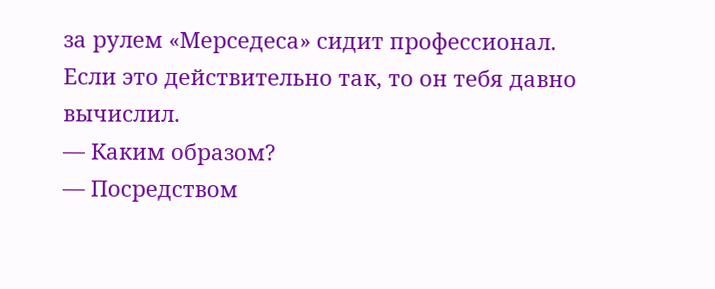за рулем «Мерседеса» сидит профессионал. Если это действительно так, то он тебя давно вычислил.
— Каким образом?
— Посредством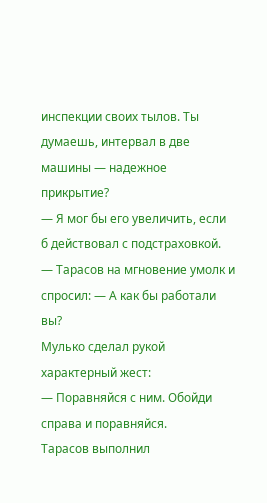инспекции своих тылов. Ты думаешь, интервал в две машины — надежное прикрытие?
— Я мог бы его увеличить, если б действовал с подстраховкой. — Тарасов на мгновение умолк и спросил: — А как бы работали вы?
Мулько сделал рукой характерный жест:
— Поравняйся с ним. Обойди справа и поравняйся.
Тарасов выполнил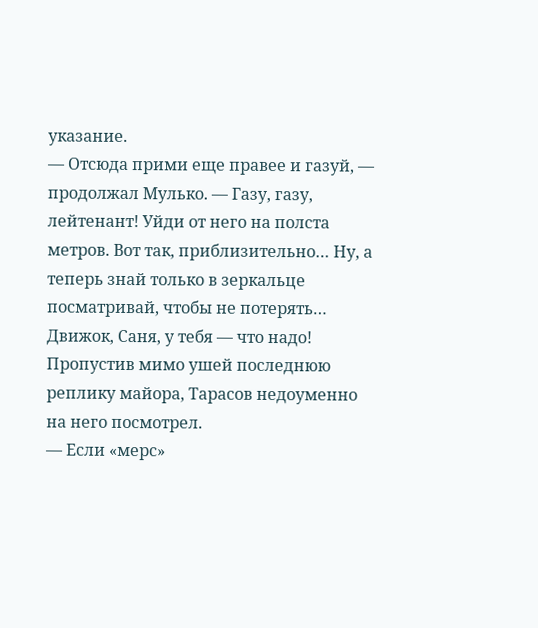указание.
— Отсюда прими еще правее и газуй, — продолжал Мулько. — Газу, газу, лейтенант! Уйди от него на полста метров. Вот так, приблизительно… Ну, а теперь знай только в зеркальце посматривай, чтобы не потерять… Движок, Саня, у тебя — что надо!
Пропустив мимо ушей последнюю реплику майора, Тарасов недоуменно на него посмотрел.
— Если «мерс»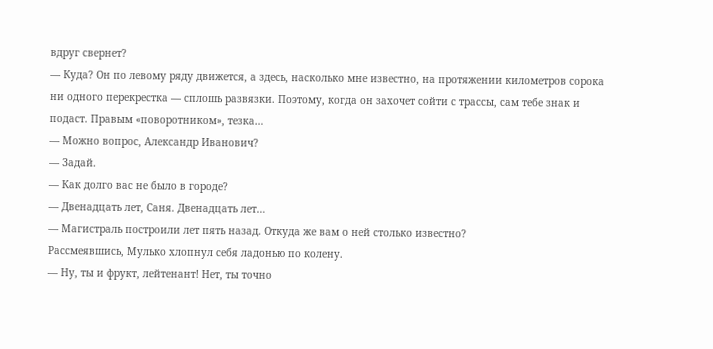вдруг свернет?
— Куда? Он по левому ряду движется, а здесь, насколько мне известно, на протяжении километров сорока ни одного перекрестка — сплошь развязки. Поэтому, когда он захочет сойти с трассы, сам тебе знак и подаст. Правым «поворотником», тезка…
— Можно вопрос, Александр Иванович?
— Задай.
— Как долго вас не было в городе?
— Двенадцать лет, Саня. Двенадцать лет…
— Магистраль построили лет пять назад. Откуда же вам о ней столько известно?
Рассмеявшись, Мулько хлопнул себя ладонью по колену.
— Ну, ты и фрукт, лейтенант! Нет, ты точно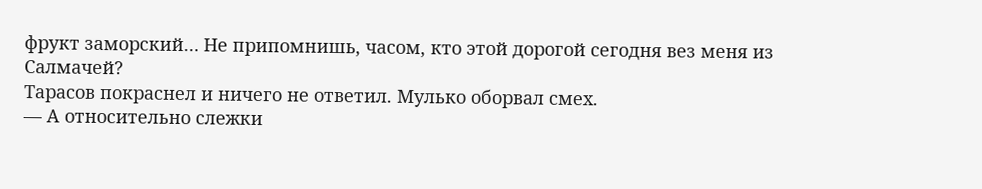фрукт заморский… Не припомнишь, часом, кто этой дорогой сегодня вез меня из Салмачей?
Тарасов покраснел и ничего не ответил. Мулько оборвал смех.
— А относительно слежки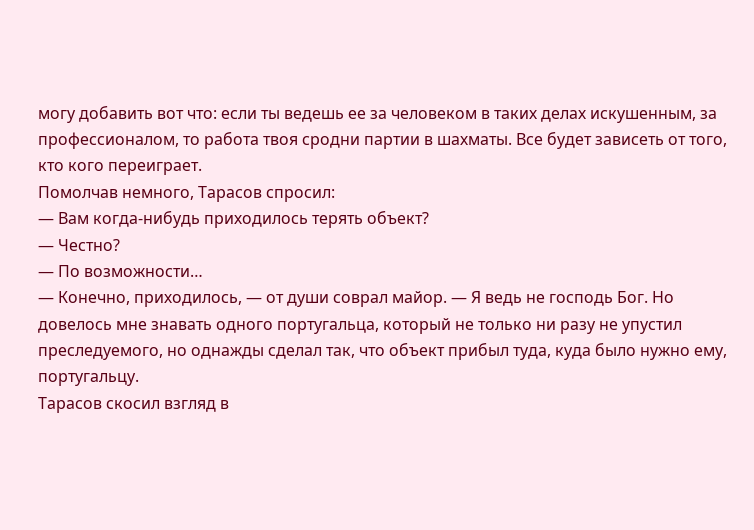могу добавить вот что: если ты ведешь ее за человеком в таких делах искушенным, за профессионалом, то работа твоя сродни партии в шахматы. Все будет зависеть от того, кто кого переиграет.
Помолчав немного, Тарасов спросил:
— Вам когда-нибудь приходилось терять объект?
— Честно?
— По возможности…
— Конечно, приходилось, — от души соврал майор. — Я ведь не господь Бог. Но довелось мне знавать одного португальца, который не только ни разу не упустил преследуемого, но однажды сделал так, что объект прибыл туда, куда было нужно ему, португальцу.
Тарасов скосил взгляд в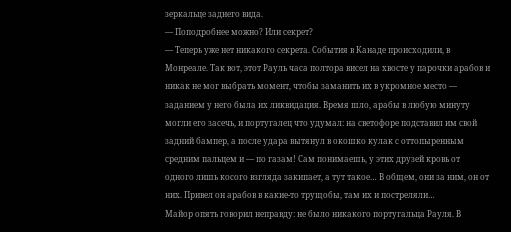зеркальце заднего вида.
— Поподробнее можно? Или секрет?
— Теперь уже нет никакого секрета. События в Канаде происходили, в Монреале. Так вот, этот Рауль часа полтора висел на хвосте у парочки арабов и никак не мог выбрать момент, чтобы заманить их в укромное место — заданием у него была их ликвидация. Время шло, арабы в любую минуту могли его засечь, и португалец что удумал: на светофоре подставил им свой задний бампер, а после удара вытянул в окошко кулак с оттопыренным средним пальцем и — по газам! Сам понимаешь, у этих друзей кровь от одного лишь косого взгляда закипает, а тут такое… В общем, они за ним, он от них. Привел он арабов в какие-то трущобы, там их и постреляли…
Майор опять говорил неправду: не было никакого португальца Рауля. В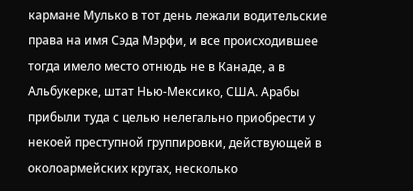кармане Мулько в тот день лежали водительские права на имя Сэда Мэрфи, и все происходившее тогда имело место отнюдь не в Канаде, а в Альбукерке, штат Нью-Мексико, США. Арабы прибыли туда с целью нелегально приобрести у некоей преступной группировки, действующей в околоармейских кругах, несколько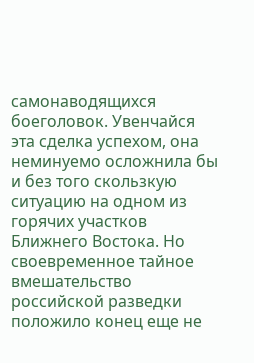самонаводящихся боеголовок. Увенчайся эта сделка успехом, она неминуемо осложнила бы и без того скользкую ситуацию на одном из горячих участков Ближнего Востока. Но своевременное тайное вмешательство российской разведки положило конец еще не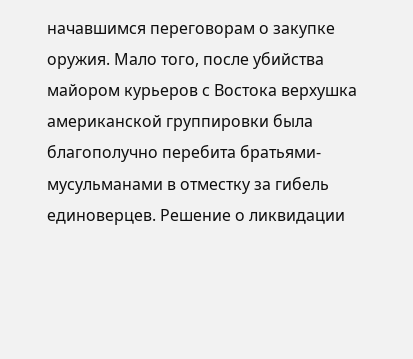начавшимся переговорам о закупке оружия. Мало того, после убийства майором курьеров с Востока верхушка американской группировки была благополучно перебита братьями-мусульманами в отместку за гибель единоверцев. Решение о ликвидации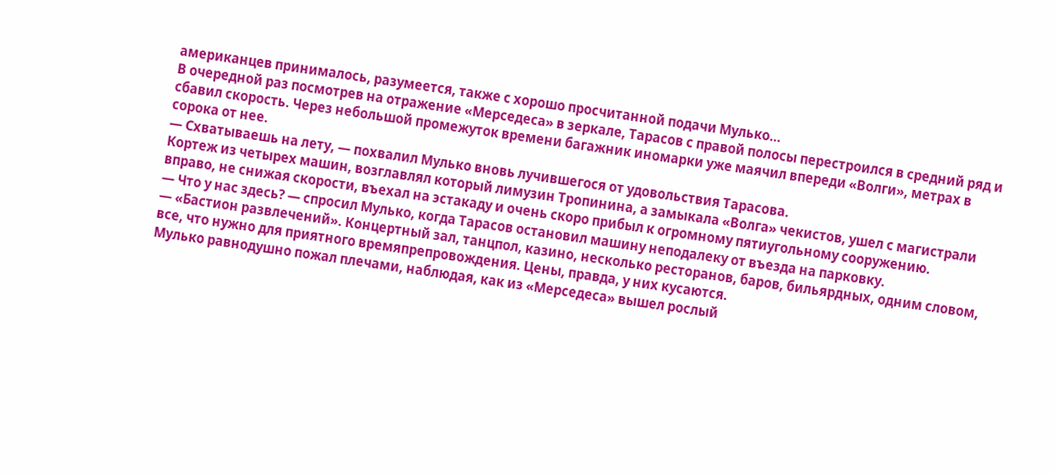американцев принималось, разумеется, также с хорошо просчитанной подачи Мулько…
В очередной раз посмотрев на отражение «Мерседеса» в зеркале, Тарасов с правой полосы перестроился в средний ряд и сбавил скорость. Через небольшой промежуток времени багажник иномарки уже маячил впереди «Волги», метрах в сорока от нее.
— Схватываешь на лету, — похвалил Мулько вновь лучившегося от удовольствия Тарасова.
Кортеж из четырех машин, возглавлял который лимузин Тропинина, а замыкала «Волга» чекистов, ушел с магистрали вправо, не снижая скорости, въехал на эстакаду и очень скоро прибыл к огромному пятиугольному сооружению.
— Что у нас здесь? — спросил Мулько, когда Тарасов остановил машину неподалеку от въезда на парковку.
— «Бастион развлечений». Концертный зал, танцпол, казино, несколько ресторанов, баров, бильярдных, одним словом, все, что нужно для приятного времяпрепровождения. Цены, правда, у них кусаются.
Мулько равнодушно пожал плечами, наблюдая, как из «Мерседеса» вышел рослый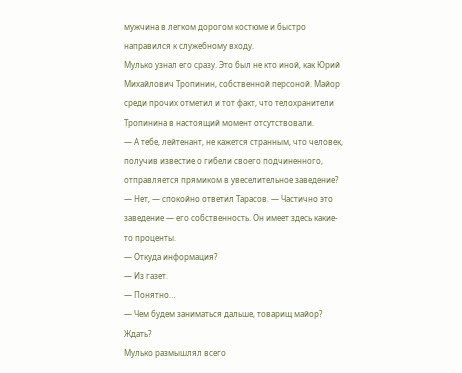мужчина в легком дорогом костюме и быстро направился к служебному входу.
Мулько узнал его сразу. Это был не кто иной, как Юрий Михайлович Тропинин, собственной персоной. Майор среди прочих отметил и тот факт, что телохранители Тропинина в настоящий момент отсутствовали.
— А тебе, лейтенант, не кажется странным, что человек, получив известие о гибели своего подчиненного, отправляется прямиком в увеселительное заведение?
— Нет, — спокойно ответил Тарасов. — Частично это заведение — его собственность. Он имеет здесь какие-то проценты.
— Откуда информация?
— Из газет.
— Понятно…
— Чем будем заниматься дальше, товарищ майор? Ждать?
Мулько размышлял всего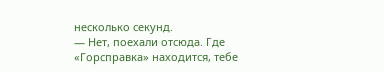несколько секунд.
— Нет, поехали отсюда. Где «Горсправка» находится, тебе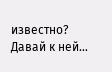известно? Давай к ней…